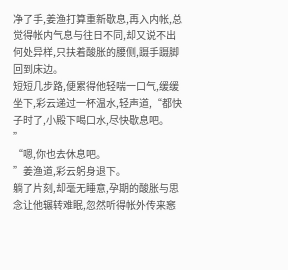净了手,姜渔打算重新歇息,再入内帐,总觉得帐内气息与往日不同,却又说不出何处异样,只扶着酸胀的腰侧,蹑手蹑脚回到床边。
短短几步路,便累得他轻喘一口气,缓缓坐下,彩云递过一杯温水,轻声道,“都快子时了,小殿下喝口水,尽快歇息吧。
”
“嗯,你也去休息吧。
”姜渔道,彩云躬身退下。
躺了片刻,却毫无睡意,孕期的酸胀与思念让他辗转难眠,忽然听得帐外传来窸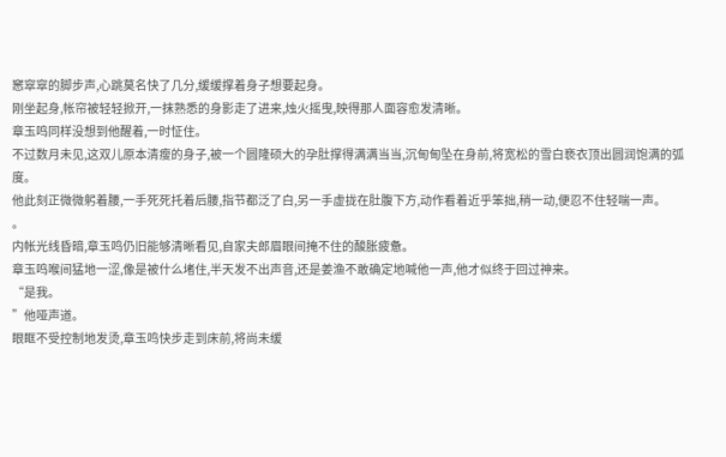窸窣窣的脚步声,心跳莫名快了几分,缓缓撑着身子想要起身。
刚坐起身,帐帘被轻轻掀开,一抹熟悉的身影走了进来,烛火摇曳,映得那人面容愈发清晰。
章玉鸣同样没想到他醒着,一时怔住。
不过数月未见,这双儿原本清瘦的身子,被一个圆隆硕大的孕肚撑得满满当当,沉甸甸坠在身前,将宽松的雪白亵衣顶出圆润饱满的弧度。
他此刻正微微躬着腰,一手死死托着后腰,指节都泛了白,另一手虚拢在肚腹下方,动作看着近乎笨拙,稍一动,便忍不住轻喘一声。
。
内帐光线昏暗,章玉鸣仍旧能够清晰看见,自家夫郎眉眼间掩不住的酸胀疲惫。
章玉鸣喉间猛地一涩,像是被什么堵住,半天发不出声音,还是姜渔不敢确定地喊他一声,他才似终于回过神来。
“是我。
”他哑声道。
眼眶不受控制地发烫,章玉鸣快步走到床前,将尚未缓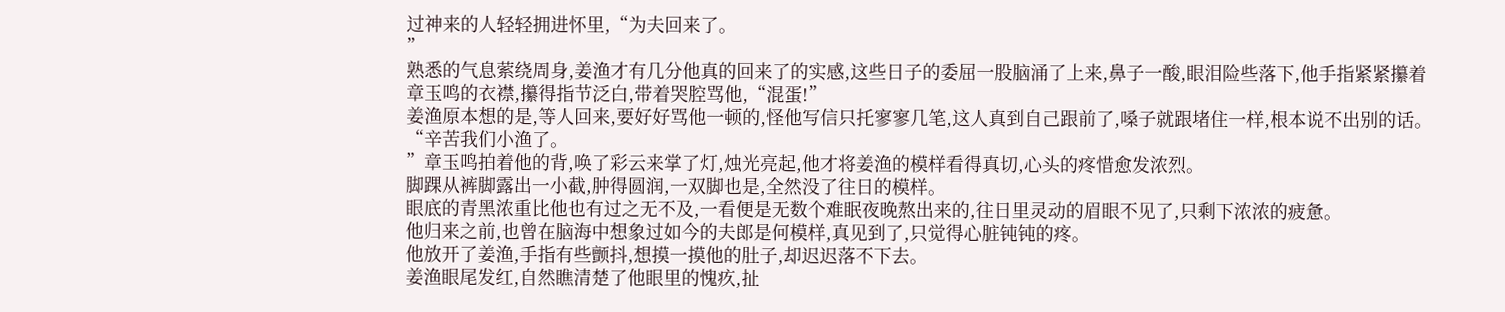过神来的人轻轻拥进怀里,“为夫回来了。
”
熟悉的气息萦绕周身,姜渔才有几分他真的回来了的实感,这些日子的委屈一股脑涌了上来,鼻子一酸,眼泪险些落下,他手指紧紧攥着章玉鸣的衣襟,攥得指节泛白,带着哭腔骂他,“混蛋!”
姜渔原本想的是,等人回来,要好好骂他一顿的,怪他写信只托寥寥几笔,这人真到自己跟前了,嗓子就跟堵住一样,根本说不出别的话。
“辛苦我们小渔了。
”章玉鸣拍着他的背,唤了彩云来掌了灯,烛光亮起,他才将姜渔的模样看得真切,心头的疼惜愈发浓烈。
脚踝从裤脚露出一小截,肿得圆润,一双脚也是,全然没了往日的模样。
眼底的青黑浓重比他也有过之无不及,一看便是无数个难眠夜晚熬出来的,往日里灵动的眉眼不见了,只剩下浓浓的疲惫。
他归来之前,也曾在脑海中想象过如今的夫郎是何模样,真见到了,只觉得心脏钝钝的疼。
他放开了姜渔,手指有些颤抖,想摸一摸他的肚子,却迟迟落不下去。
姜渔眼尾发红,自然瞧清楚了他眼里的愧疚,扯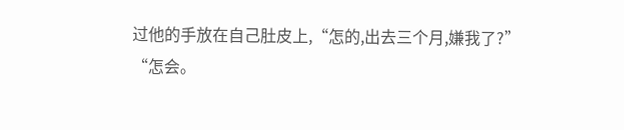过他的手放在自己肚皮上,“怎的,出去三个月,嫌我了?”
“怎会。